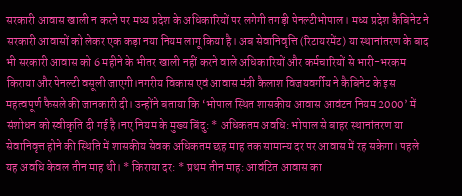सरकारी आवास खाली न करने पर मध्य प्रदेश के अधिकारियों पर लगेगी तगड़ी पेनल्टीभोपाल। मध्य प्रदेश कैबिनेट ने सरकारी आवासों को लेकर एक कड़ा नया नियम लागू किया है। अब सेवानिवृत्ति (रिटायरमेंट) या स्थानांतरण के बाद भी सरकारी आवास को 6 महीने के भीतर खाली नहीं करने वाले अधिकारियों और कर्मचारियों से भारी-भरकम किराया और पेनल्टी वसूली जाएगी।नगरीय विकास एवं आवास मंत्री कैलाश विजयवर्गीय ने कैबिनेट के इस महत्वपूर्ण फैसले की जानकारी दी। उन्होंने बताया कि ‘भोपाल स्थित शासकीय आवास आवंटन नियम 2000’ में संशोधन को स्वीकृति दी गई है।नए नियम के मुख्य बिंदु: * अधिकतम अवधि: भोपाल से बाहर स्थानांतरण या सेवानिवृत्त होने की स्थिति में शासकीय सेवक अधिकतम छह माह तक सामान्य दर पर आवास में रह सकेगा। पहले यह अवधि केवल तीन माह थी। * किराया दर: * प्रथम तीन माह: आवंटित आवास का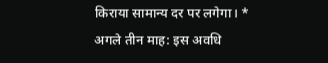किराया सामान्य दर पर लगेगा। * अगले तीन माह: इस अवधि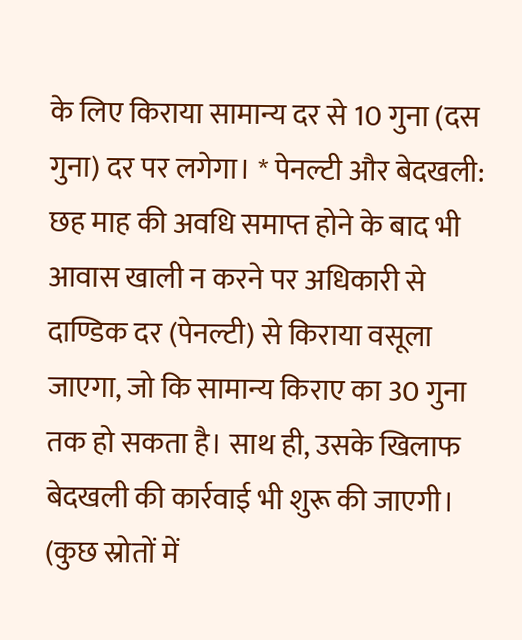के लिए किराया सामान्य दर से 10 गुना (दस गुना) दर पर लगेगा। * पेनल्टी और बेदखली: छह माह की अवधि समाप्त होने के बाद भी आवास खाली न करने पर अधिकारी से दाण्डिक दर (पेनल्टी) से किराया वसूला जाएगा, जो कि सामान्य किराए का 30 गुना तक हो सकता है। साथ ही, उसके खिलाफ बेदखली की कार्रवाई भी शुरू की जाएगी। (कुछ स्रोतों में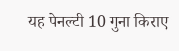यह पेनल्टी 10 गुना किराए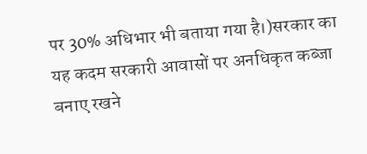पर 30% अधिभार भी बताया गया है।)सरकार का यह कदम सरकारी आवासों पर अनधिकृत कब्जा बनाए रखने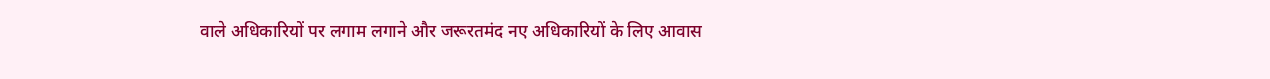वाले अधिकारियों पर लगाम लगाने और जरूरतमंद नए अधिकारियों के लिए आवास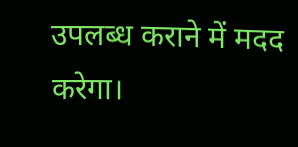उपलब्ध कराने में मदद करेगा।